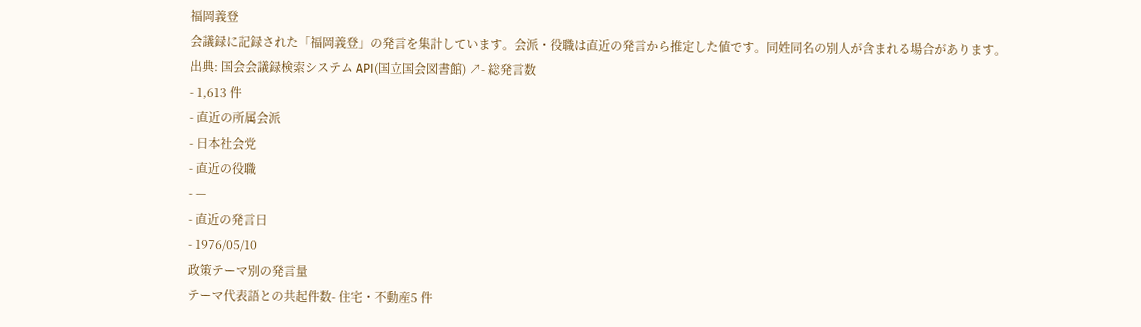福岡義登
会議録に記録された「福岡義登」の発言を集計しています。会派・役職は直近の発言から推定した値です。同姓同名の別人が含まれる場合があります。
出典: 国会会議録検索システム API(国立国会図書館) ↗- 総発言数
- 1,613 件
- 直近の所属会派
- 日本社会党
- 直近の役職
- —
- 直近の発言日
- 1976/05/10
政策テーマ別の発言量
テーマ代表語との共起件数- 住宅・不動産5 件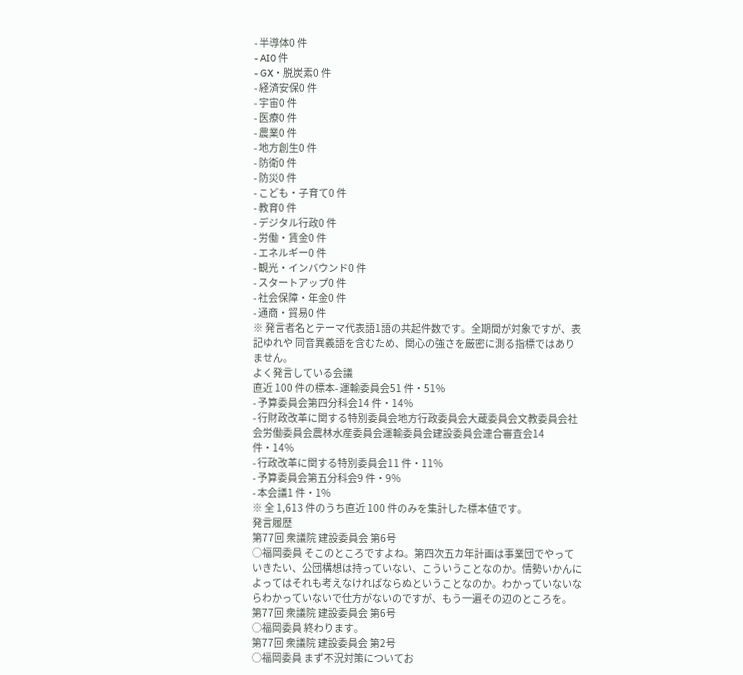- 半導体0 件
- AI0 件
- GX・脱炭素0 件
- 経済安保0 件
- 宇宙0 件
- 医療0 件
- 農業0 件
- 地方創生0 件
- 防衛0 件
- 防災0 件
- こども・子育て0 件
- 教育0 件
- デジタル行政0 件
- 労働・賃金0 件
- エネルギー0 件
- 観光・インバウンド0 件
- スタートアップ0 件
- 社会保障・年金0 件
- 通商・貿易0 件
※ 発言者名とテーマ代表語1語の共起件数です。全期間が対象ですが、表記ゆれや 同音異義語を含むため、関心の強さを厳密に測る指標ではありません。
よく発言している会議
直近 100 件の標本- 運輸委員会51 件・51%
- 予算委員会第四分科会14 件・14%
- 行財政改革に関する特別委員会地方行政委員会大蔵委員会文教委員会社会労働委員会農林水産委員会運輸委員会建設委員会連合審査会14 件・14%
- 行政改革に関する特別委員会11 件・11%
- 予算委員会第五分科会9 件・9%
- 本会議1 件・1%
※ 全 1,613 件のうち直近 100 件のみを集計した標本値です。
発言履歴
第77回 衆議院 建設委員会 第6号
○福岡委員 そこのところですよね。第四次五カ年計画は事業団でやっていきたい、公団構想は持っていない、こういうことなのか。情勢いかんによってはそれも考えなければならぬということなのか。わかっていないならわかっていないで仕方がないのですが、もう一遍その辺のところを。
第77回 衆議院 建設委員会 第6号
○福岡委員 終わります。
第77回 衆議院 建設委員会 第2号
○福岡委員 まず不況対策についてお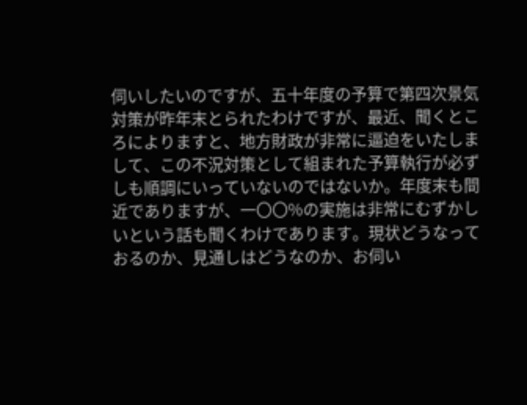伺いしたいのですが、五十年度の予算で第四次景気対策が昨年末とられたわけですが、最近、聞くところによりますと、地方財政が非常に逼迫をいたしまして、この不況対策として組まれた予算執行が必ずしも順調にいっていないのではないか。年度末も間近でありますが、一〇〇%の実施は非常にむずかしいという話も聞くわけであります。現状どうなっておるのか、見通しはどうなのか、お伺い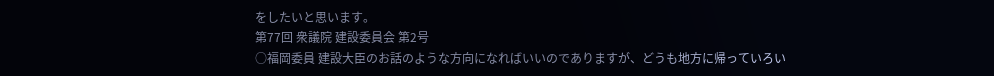をしたいと思います。
第77回 衆議院 建設委員会 第2号
○福岡委員 建設大臣のお話のような方向になればいいのでありますが、どうも地方に帰っていろい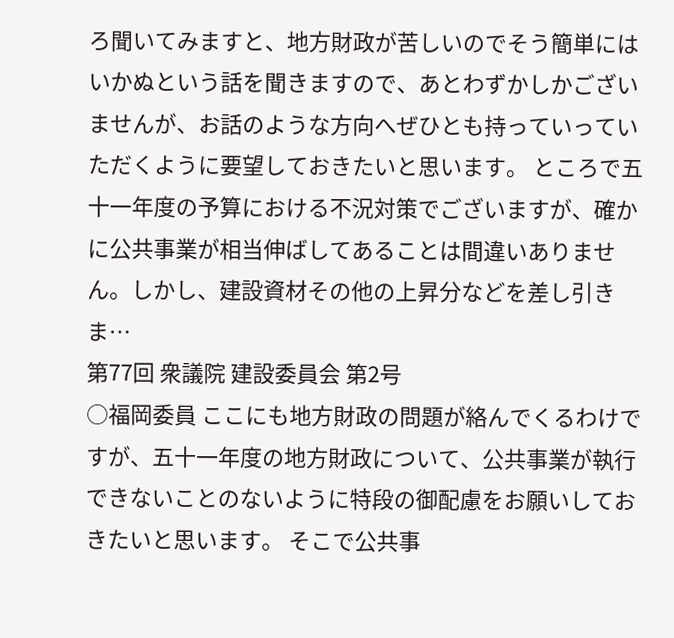ろ聞いてみますと、地方財政が苦しいのでそう簡単にはいかぬという話を聞きますので、あとわずかしかございませんが、お話のような方向へぜひとも持っていっていただくように要望しておきたいと思います。 ところで五十一年度の予算における不況対策でございますが、確かに公共事業が相当伸ばしてあることは間違いありません。しかし、建設資材その他の上昇分などを差し引きま…
第77回 衆議院 建設委員会 第2号
○福岡委員 ここにも地方財政の問題が絡んでくるわけですが、五十一年度の地方財政について、公共事業が執行できないことのないように特段の御配慮をお願いしておきたいと思います。 そこで公共事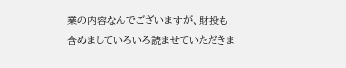業の内容なんでございますが、財投も含めましていろいろ読ませていただきま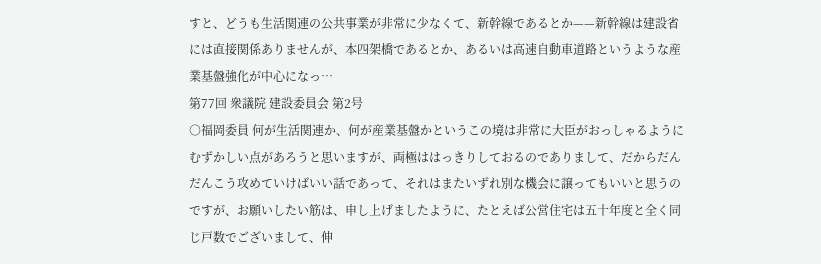すと、どうも生活関連の公共事業が非常に少なくて、新幹線であるとか——新幹線は建設省には直接関係ありませんが、本四架橋であるとか、あるいは高速自動車道路というような産業基盤強化が中心になっ…
第77回 衆議院 建設委員会 第2号
○福岡委員 何が生活関連か、何が産業基盤かというこの境は非常に大臣がおっしゃるようにむずかしい点があろうと思いますが、両極ははっきりしておるのでありまして、だからだんだんこう攻めていけばいい話であって、それはまたいずれ別な機会に譲ってもいいと思うのですが、お願いしたい筋は、申し上げましたように、たとえば公営住宅は五十年度と全く同じ戸数でございまして、伸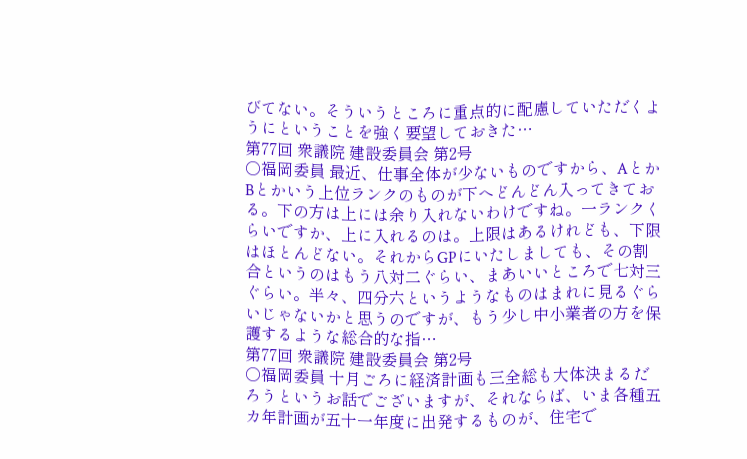びてない。そういうところに重点的に配慮していただくようにということを強く要望しておきた…
第77回 衆議院 建設委員会 第2号
○福岡委員 最近、仕事全体が少ないものですから、AとかBとかいう上位ランクのものが下へどんどん入ってきておる。下の方は上には余り入れないわけですね。一ランクくらいですか、上に入れるのは。上限はあるけれども、下限はほとんどない。それからGPにいたしましても、その割合というのはもう八対二ぐらい、まあいいところで七対三ぐらい。半々、四分六というようなものはまれに見るぐらいじゃないかと思うのですが、もう少し中小業者の方を保護するような総合的な指…
第77回 衆議院 建設委員会 第2号
○福岡委員 十月ごろに経済計画も三全総も大体決まるだろうというお話でございますが、それならば、いま各種五カ年計画が五十一年度に出発するものが、住宅で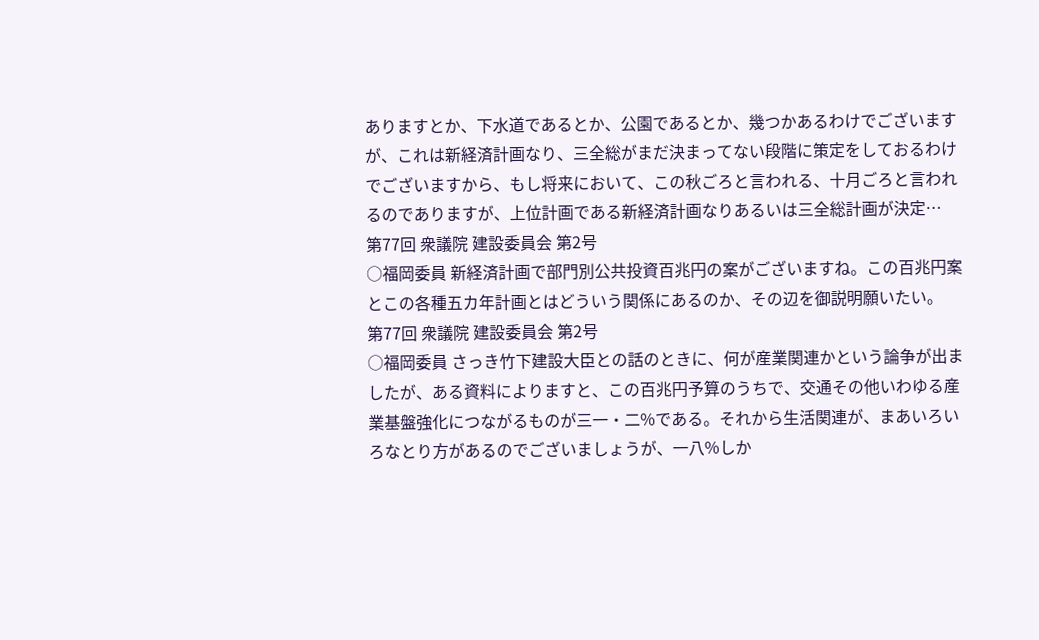ありますとか、下水道であるとか、公園であるとか、幾つかあるわけでございますが、これは新経済計画なり、三全総がまだ決まってない段階に策定をしておるわけでございますから、もし将来において、この秋ごろと言われる、十月ごろと言われるのでありますが、上位計画である新経済計画なりあるいは三全総計画が決定…
第77回 衆議院 建設委員会 第2号
○福岡委員 新経済計画で部門別公共投資百兆円の案がございますね。この百兆円案とこの各種五カ年計画とはどういう関係にあるのか、その辺を御説明願いたい。
第77回 衆議院 建設委員会 第2号
○福岡委員 さっき竹下建設大臣との話のときに、何が産業関連かという論争が出ましたが、ある資料によりますと、この百兆円予算のうちで、交通その他いわゆる産業基盤強化につながるものが三一・二%である。それから生活関連が、まあいろいろなとり方があるのでございましょうが、一八%しか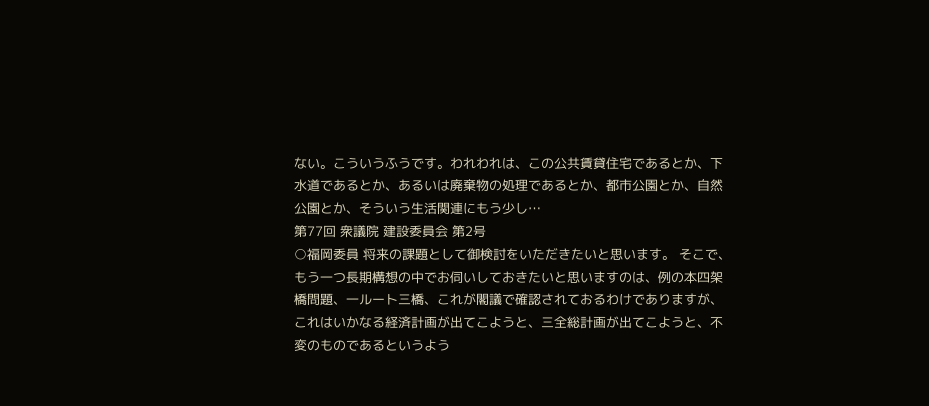ない。こういうふうです。われわれは、この公共賃貸住宅であるとか、下水道であるとか、あるいは廃棄物の処理であるとか、都市公園とか、自然公園とか、そういう生活関連にもう少し…
第77回 衆議院 建設委員会 第2号
○福岡委員 将来の課題として御検討をいただきたいと思います。 そこで、もう一つ長期構想の中でお伺いしておきたいと思いますのは、例の本四架橋問題、一ルート三橋、これが閣議で確認されておるわけでありますが、これはいかなる経済計画が出てこようと、三全総計画が出てこようと、不変のものであるというよう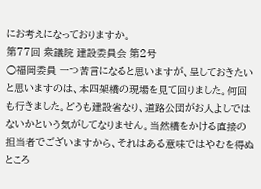にお考えになっておりますか。
第77回 衆議院 建設委員会 第2号
○福岡委員 一つ苦言になると思いますが、呈しておきたいと思いますのは、本四架橋の現場を見て回りました。何回も行きました。どうも建設省なり、道路公団がお人よしではないかという気がしてなりません。当然橋をかける直接の担当者でございますから、それはある意味ではやむを得ぬところ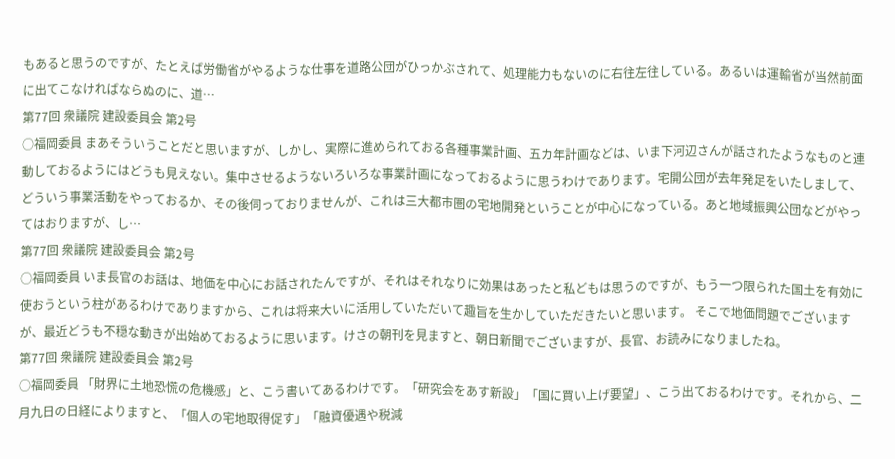もあると思うのですが、たとえば労働省がやるような仕事を道路公団がひっかぶされて、処理能力もないのに右往左往している。あるいは運輸省が当然前面に出てこなければならぬのに、道…
第77回 衆議院 建設委員会 第2号
○福岡委員 まあそういうことだと思いますが、しかし、実際に進められておる各種事業計画、五カ年計画などは、いま下河辺さんが話されたようなものと連動しておるようにはどうも見えない。集中させるようないろいろな事業計画になっておるように思うわけであります。宅開公団が去年発足をいたしまして、どういう事業活動をやっておるか、その後伺っておりませんが、これは三大都市圏の宅地開発ということが中心になっている。あと地域振興公団などがやってはおりますが、し…
第77回 衆議院 建設委員会 第2号
○福岡委員 いま長官のお話は、地価を中心にお話されたんですが、それはそれなりに効果はあったと私どもは思うのですが、もう一つ限られた国土を有効に使おうという柱があるわけでありますから、これは将来大いに活用していただいて趣旨を生かしていただきたいと思います。 そこで地価問題でございますが、最近どうも不穏な動きが出始めておるように思います。けさの朝刊を見ますと、朝日新聞でございますが、長官、お読みになりましたね。
第77回 衆議院 建設委員会 第2号
○福岡委員 「財界に土地恐慌の危機感」と、こう書いてあるわけです。「研究会をあす新設」「国に買い上げ要望」、こう出ておるわけです。それから、二月九日の日経によりますと、「個人の宅地取得促す」「融資優遇や税減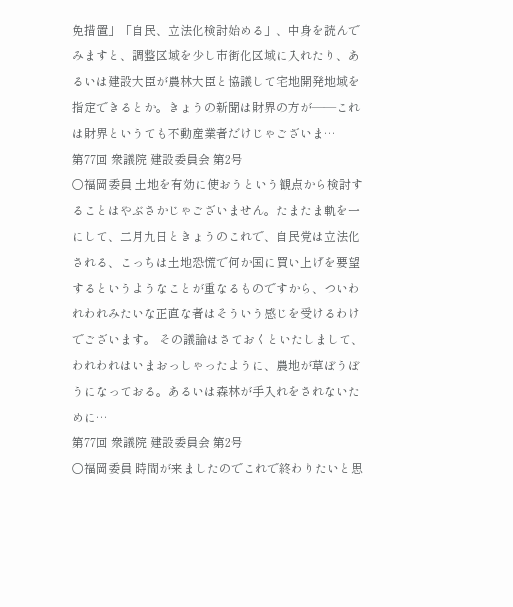免措置」「自民、立法化検討始める」、中身を読んでみますと、調整区域を少し市街化区域に入れたり、あるいは建設大臣が農林大臣と協議して宅地開発地域を指定できるとか。きょうの新聞は財界の方が——これは財界というても不動産業者だけじゃございま…
第77回 衆議院 建設委員会 第2号
○福岡委員 土地を有効に使おうという観点から検討することはやぶさかじゃございません。たまたま軌を一にして、二月九日ときょうのこれで、自民党は立法化される、こっちは土地恐慌で何か国に買い上げを要望するというようなことが重なるものですから、ついわれわれみたいな正直な者はそういう感じを受けるわけでございます。 その議論はさておくといたしまして、われわれはいまおっしゃったように、農地が草ぼうぼうになっておる。あるいは森林が手入れをされないために…
第77回 衆議院 建設委員会 第2号
○福岡委員 時間が来ましたのでこれで終わりたいと思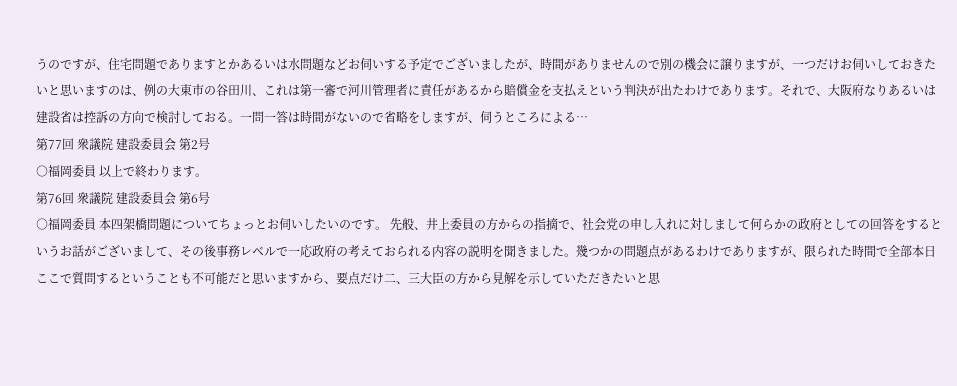うのですが、住宅問題でありますとかあるいは水問題などお伺いする予定でございましたが、時間がありませんので別の機会に譲りますが、一つだけお伺いしておきたいと思いますのは、例の大東市の谷田川、これは第一審で河川管理者に責任があるから賠償金を支払えという判決が出たわけであります。それで、大阪府なりあるいは建設省は控訴の方向で検討しておる。一問一答は時間がないので省略をしますが、伺うところによる…
第77回 衆議院 建設委員会 第2号
○福岡委員 以上で終わります。
第76回 衆議院 建設委員会 第6号
○福岡委員 本四架橋問題についてちょっとお伺いしたいのです。 先般、井上委員の方からの指摘で、社会党の申し入れに対しまして何らかの政府としての回答をするというお話がございまして、その後事務レベルで一応政府の考えておられる内容の説明を聞きました。幾つかの問題点があるわけでありますが、限られた時間で全部本日ここで質問するということも不可能だと思いますから、要点だけ二、三大臣の方から見解を示していただきたいと思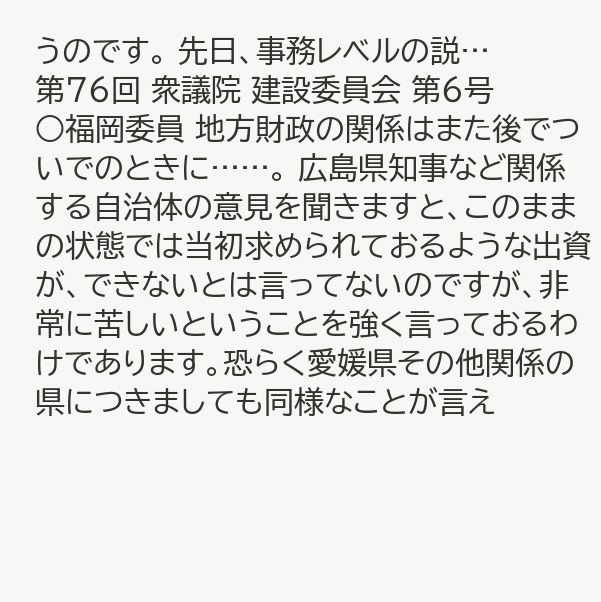うのです。 先日、事務レベルの説…
第76回 衆議院 建設委員会 第6号
○福岡委員 地方財政の関係はまた後でついでのときに……。 広島県知事など関係する自治体の意見を聞きますと、このままの状態では当初求められておるような出資が、できないとは言ってないのですが、非常に苦しいということを強く言っておるわけであります。恐らく愛媛県その他関係の県につきましても同様なことが言え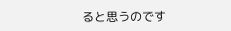ると思うのです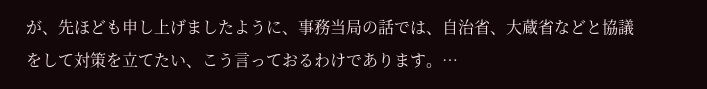が、先ほども申し上げましたように、事務当局の話では、自治省、大蔵省などと協議をして対策を立てたい、こう言っておるわけであります。…